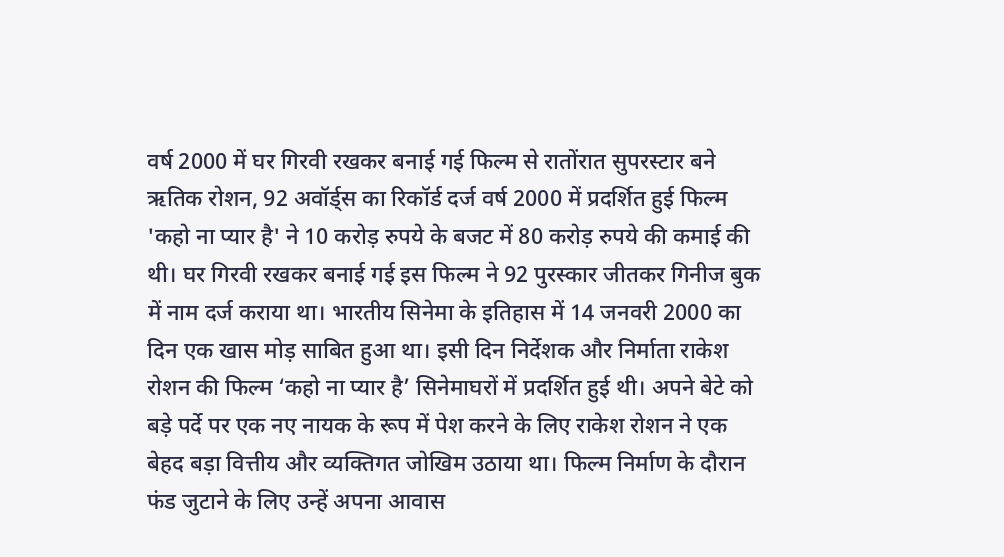वर्ष 2000 में घर गिरवी रखकर बनाई गई फिल्म से रातोंरात सुपरस्टार बने ऋतिक रोशन, 92 अवॉर्ड्स का रिकॉर्ड दर्ज वर्ष 2000 में प्रदर्शित हुई फिल्म 'कहो ना प्यार है' ने 10 करोड़ रुपये के बजट में 80 करोड़ रुपये की कमाई की थी। घर गिरवी रखकर बनाई गई इस फिल्म ने 92 पुरस्कार जीतकर गिनीज बुक में नाम दर्ज कराया था। भारतीय सिनेमा के इतिहास में 14 जनवरी 2000 का दिन एक खास मोड़ साबित हुआ था। इसी दिन निर्देशक और निर्माता राकेश रोशन की फिल्म ‘कहो ना प्यार है’ सिनेमाघरों में प्रदर्शित हुई थी। अपने बेटे को बड़े पर्दे पर एक नए नायक के रूप में पेश करने के लिए राकेश रोशन ने एक बेहद बड़ा वित्तीय और व्यक्तिगत जोखिम उठाया था। फिल्म निर्माण के दौरान फंड जुटाने के लिए उन्हें अपना आवास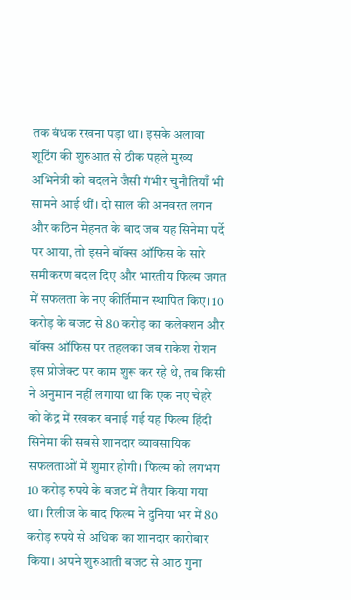तक बंधक रखना पड़ा था। इसके अलावा शूटिंग की शुरुआत से ठीक पहले मुख्य अभिनेत्री को बदलने जैसी गंभीर चुनौतियाँ भी सामने आई थीं। दो साल की अनवरत लगन और कठिन मेहनत के बाद जब यह सिनेमा पर्दे पर आया, तो इसने बॉक्स ऑफिस के सारे समीकरण बदल दिए और भारतीय फिल्म जगत में सफलता के नए कीर्तिमान स्थापित किए। 10 करोड़ के बजट से 80 करोड़ का कलेक्शन और बॉक्स ऑफिस पर तहलका जब राकेश रोशन इस प्रोजेक्ट पर काम शुरू कर रहे थे, तब किसी ने अनुमान नहीं लगाया था कि एक नए चेहरे को केंद्र में रखकर बनाई गई यह फिल्म हिंदी सिनेमा की सबसे शानदार व्यावसायिक सफलताओं में शुमार होगी। फिल्म को लगभग 10 करोड़ रुपये के बजट में तैयार किया गया था। रिलीज के बाद फिल्म ने दुनिया भर में 80 करोड़ रुपये से अधिक का शानदार कारोबार किया। अपने शुरुआती बजट से आठ गुना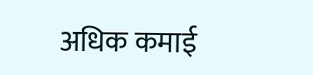अधिक कमाई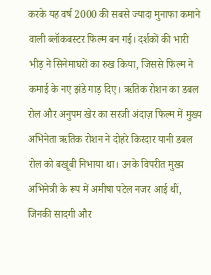करके यह वर्ष 2000 की सबसे ज्यादा मुनाफा कमाने वाली ब्लॉकबस्टर फिल्म बन गई। दर्शकों की भारी भीड़ ने सिनेमाघरों का रुख किया, जिससे फिल्म ने कमाई के नए झंडे गाड़ दिए। ऋतिक रोशन का डबल रोल और अनुपम खेर का सरजी अंदाज़ फिल्म में मुख्य अभिनेता ऋतिक रोशन ने दोहरे किरदार यानी डबल रोल को बखूबी निभाया था। उनके विपरीत मुख्य अभिनेत्री के रूप में अमीषा पटेल नजर आई थीं, जिनकी सादगी और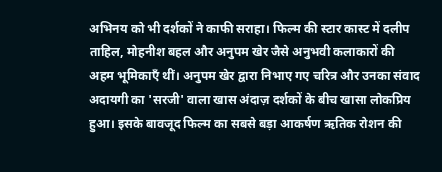अभिनय को भी दर्शकों ने काफी सराहा। फिल्म की स्टार कास्ट में दलीप ताहिल, मोहनीश बहल और अनुपम खेर जैसे अनुभवी कलाकारों की अहम भूमिकाएँ थीं। अनुपम खेर द्वारा निभाए गए चरित्र और उनका संवाद अदायगी का 'सरजी' वाला खास अंदाज़ दर्शकों के बीच खासा लोकप्रिय हुआ। इसके बावजूद फिल्म का सबसे बड़ा आकर्षण ऋतिक रोशन की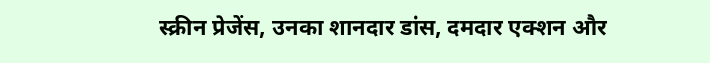स्क्रीन प्रेजेंस, उनका शानदार डांस, दमदार एक्शन और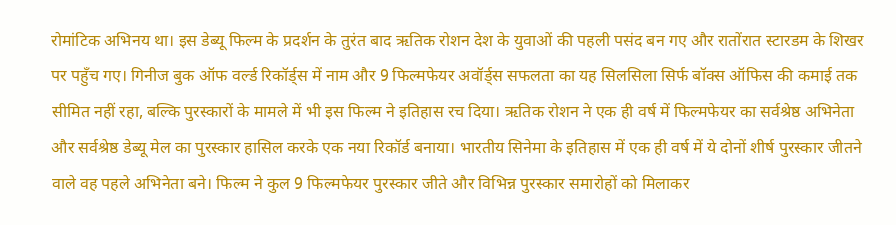रोमांटिक अभिनय था। इस डेब्यू फिल्म के प्रदर्शन के तुरंत बाद ऋतिक रोशन देश के युवाओं की पहली पसंद बन गए और रातोंरात स्टारडम के शिखर पर पहुँच गए। गिनीज बुक ऑफ वर्ल्ड रिकॉर्ड्स में नाम और 9 फिल्मफेयर अवॉर्ड्स सफलता का यह सिलसिला सिर्फ बॉक्स ऑफिस की कमाई तक सीमित नहीं रहा, बल्कि पुरस्कारों के मामले में भी इस फिल्म ने इतिहास रच दिया। ऋतिक रोशन ने एक ही वर्ष में फिल्मफेयर का सर्वश्रेष्ठ अभिनेता और सर्वश्रेष्ठ डेब्यू मेल का पुरस्कार हासिल करके एक नया रिकॉर्ड बनाया। भारतीय सिनेमा के इतिहास में एक ही वर्ष में ये दोनों शीर्ष पुरस्कार जीतने वाले वह पहले अभिनेता बने। फिल्म ने कुल 9 फिल्मफेयर पुरस्कार जीते और विभिन्न पुरस्कार समारोहों को मिलाकर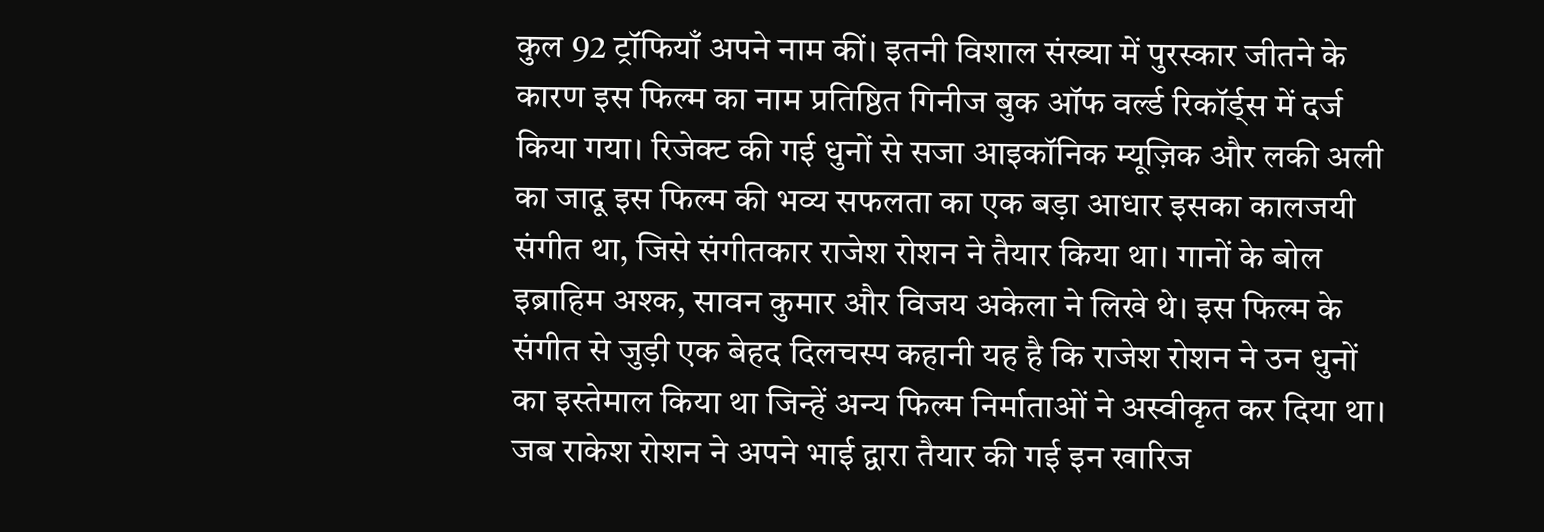कुल 92 ट्रॉफियाँ अपने नाम कीं। इतनी विशाल संख्या में पुरस्कार जीतने के कारण इस फिल्म का नाम प्रतिष्ठित गिनीज बुक ऑफ वर्ल्ड रिकॉर्ड्स में दर्ज किया गया। रिजेक्ट की गई धुनों से सजा आइकॉनिक म्यूज़िक और लकी अली का जादू इस फिल्म की भव्य सफलता का एक बड़ा आधार इसका कालजयी संगीत था, जिसे संगीतकार राजेश रोशन ने तैयार किया था। गानों के बोल इब्राहिम अश्क, सावन कुमार और विजय अकेला ने लिखे थे। इस फिल्म के संगीत से जुड़ी एक बेहद दिलचस्प कहानी यह है कि राजेश रोशन ने उन धुनों का इस्तेमाल किया था जिन्हें अन्य फिल्म निर्माताओं ने अस्वीकृत कर दिया था। जब राकेश रोशन ने अपने भाई द्वारा तैयार की गई इन खारिज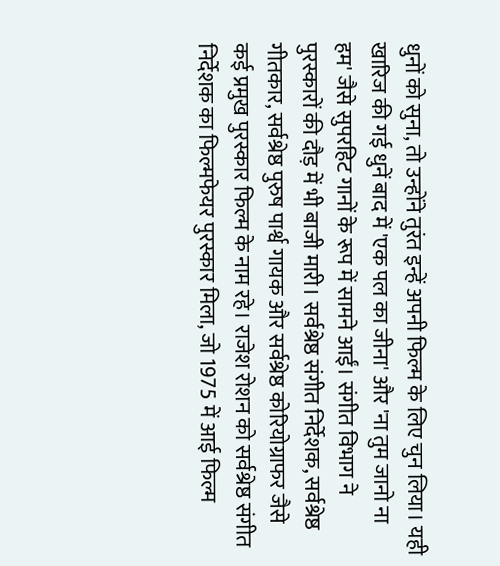धुनों को सुना, तो उन्होंने तुरंत इन्हें अपनी फिल्म के लिए चुन लिया। यही खारिज की गई धुनें बाद में 'एक पल का जीना' और 'ना तुम जानो ना हम' जैसे सुपरहिट गानों के रूप में सामने आईं। संगीत विभाग ने पुरस्कारों की दौड़ में भी बाजी मारी। सर्वश्रेष्ठ संगीत निर्देशक, सर्वश्रेष्ठ गीतकार, सर्वश्रेष्ठ पुरुष पार्श्व गायक और सर्वश्रेष्ठ कोरियोग्राफर जैसे कई प्रमुख पुरस्कार फिल्म के नाम रहे। राजेश रोशन को सर्वश्रेष्ठ संगीत निर्देशक का फिल्मफेयर पुरस्कार मिला, जो 1975 में आई फिल्म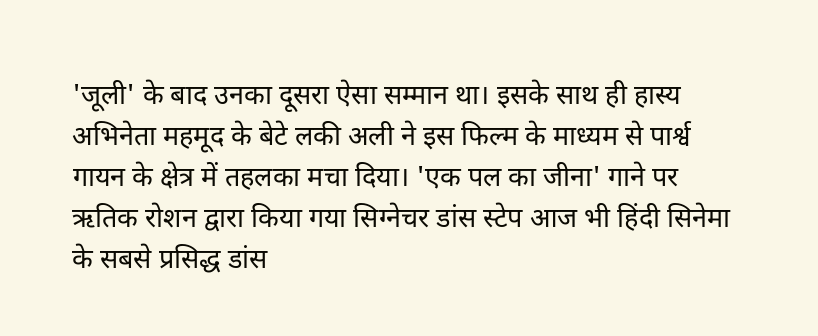'जूली' के बाद उनका दूसरा ऐसा सम्मान था। इसके साथ ही हास्य अभिनेता महमूद के बेटे लकी अली ने इस फिल्म के माध्यम से पार्श्व गायन के क्षेत्र में तहलका मचा दिया। 'एक पल का जीना' गाने पर ऋतिक रोशन द्वारा किया गया सिग्नेचर डांस स्टेप आज भी हिंदी सिनेमा के सबसे प्रसिद्ध डांस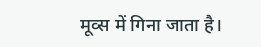मूव्स में गिना जाता है।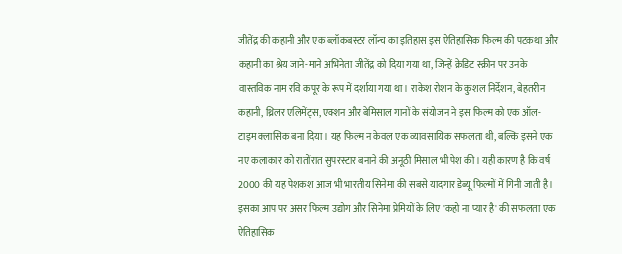जीतेंद्र की कहानी और एक ब्लॉकबस्टर लॉन्च का इतिहास इस ऐतिहासिक फिल्म की पटकथा और कहानी का श्रेय जाने-माने अभिनेता जीतेंद्र को दिया गया था, जिन्हें क्रेडिट स्क्रीन पर उनके वास्तविक नाम रवि कपूर के रूप में दर्शाया गया था। राकेश रोशन के कुशल निर्देशन, बेहतरीन कहानी, थ्रिलर एलिमेंट्स, एक्शन और बेमिसाल गानों के संयोजन ने इस फिल्म को एक ऑल-टाइम क्लासिक बना दिया। यह फिल्म न केवल एक व्यावसायिक सफलता थी, बल्कि इसने एक नए कलाकार को रातोंरात सुपरस्टार बनाने की अनूठी मिसाल भी पेश की। यही कारण है कि वर्ष 2000 की यह पेशकश आज भी भारतीय सिनेमा की सबसे यादगार डेब्यू फिल्मों में गिनी जाती है। इसका आप पर असर फिल्म उद्योग और सिनेमा प्रेमियों के लिए 'कहो ना प्यार है' की सफलता एक ऐतिहासिक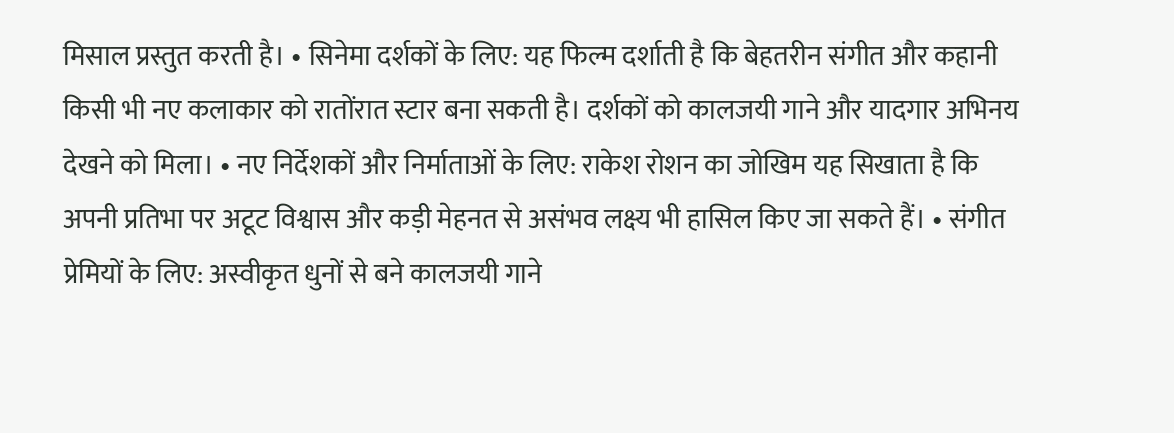मिसाल प्रस्तुत करती है। • सिनेमा दर्शकों के लिए: यह फिल्म दर्शाती है कि बेहतरीन संगीत और कहानी किसी भी नए कलाकार को रातोंरात स्टार बना सकती है। दर्शकों को कालजयी गाने और यादगार अभिनय देखने को मिला। • नए निर्देशकों और निर्माताओं के लिए: राकेश रोशन का जोखिम यह सिखाता है कि अपनी प्रतिभा पर अटूट विश्वास और कड़ी मेहनत से असंभव लक्ष्य भी हासिल किए जा सकते हैं। • संगीत प्रेमियों के लिए: अस्वीकृत धुनों से बने कालजयी गाने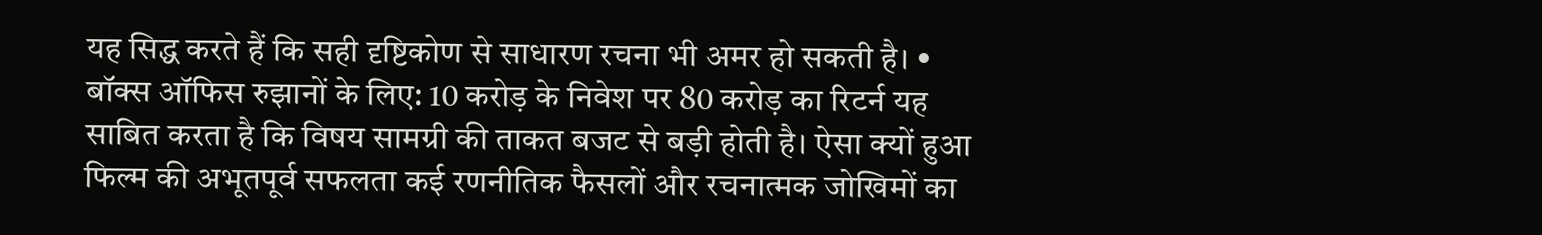यह सिद्ध करते हैं कि सही दृष्टिकोण से साधारण रचना भी अमर हो सकती है। • बॉक्स ऑफिस रुझानों के लिए: 10 करोड़ के निवेश पर 80 करोड़ का रिटर्न यह साबित करता है कि विषय सामग्री की ताकत बजट से बड़ी होती है। ऐसा क्यों हुआ फिल्म की अभूतपूर्व सफलता कई रणनीतिक फैसलों और रचनात्मक जोखिमों का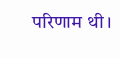परिणाम थी।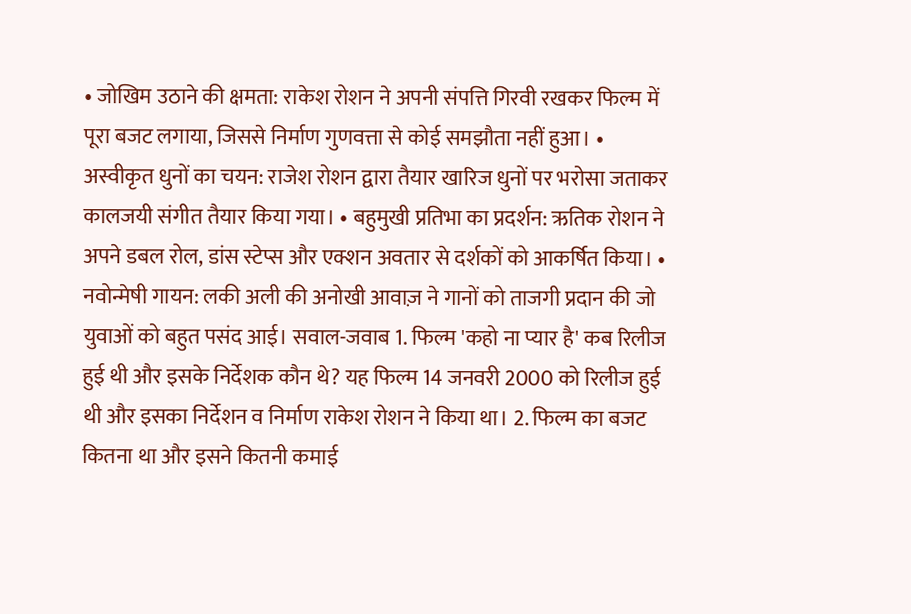• जोखिम उठाने की क्षमता: राकेश रोशन ने अपनी संपत्ति गिरवी रखकर फिल्म में पूरा बजट लगाया, जिससे निर्माण गुणवत्ता से कोई समझौता नहीं हुआ। • अस्वीकृत धुनों का चयन: राजेश रोशन द्वारा तैयार खारिज धुनों पर भरोसा जताकर कालजयी संगीत तैयार किया गया। • बहुमुखी प्रतिभा का प्रदर्शन: ऋतिक रोशन ने अपने डबल रोल, डांस स्टेप्स और एक्शन अवतार से दर्शकों को आकर्षित किया। • नवोन्मेषी गायन: लकी अली की अनोखी आवाज़ ने गानों को ताजगी प्रदान की जो युवाओं को बहुत पसंद आई। सवाल-जवाब 1. फिल्म 'कहो ना प्यार है' कब रिलीज हुई थी और इसके निर्देशक कौन थे? यह फिल्म 14 जनवरी 2000 को रिलीज हुई थी और इसका निर्देशन व निर्माण राकेश रोशन ने किया था। 2. फिल्म का बजट कितना था और इसने कितनी कमाई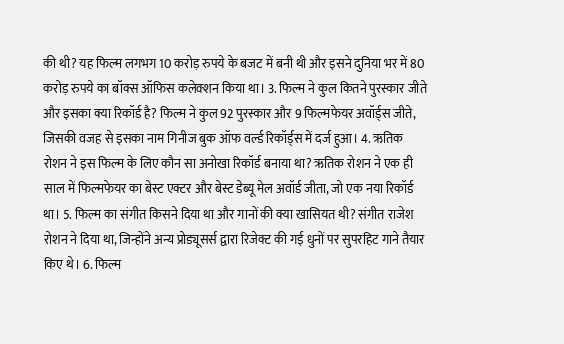की थी? यह फिल्म लगभग 10 करोड़ रुपये के बजट में बनी थी और इसने दुनिया भर में 80 करोड़ रुपये का बॉक्स ऑफिस कलेक्शन किया था। 3. फिल्म ने कुल कितने पुरस्कार जीते और इसका क्या रिकॉर्ड है? फिल्म ने कुल 92 पुरस्कार और 9 फिल्मफेयर अवॉर्ड्स जीते, जिसकी वजह से इसका नाम गिनीज बुक ऑफ वर्ल्ड रिकॉर्ड्स में दर्ज हुआ। 4. ऋतिक रोशन ने इस फिल्म के लिए कौन सा अनोखा रिकॉर्ड बनाया था? ऋतिक रोशन ने एक ही साल में फिल्मफेयर का बेस्ट एक्टर और बेस्ट डेब्यू मेल अवॉर्ड जीता, जो एक नया रिकॉर्ड था। 5. फिल्म का संगीत किसने दिया था और गानों की क्या खासियत थी? संगीत राजेश रोशन ने दिया था, जिन्होंने अन्य प्रोड्यूसर्स द्वारा रिजेक्ट की गई धुनों पर सुपरहिट गाने तैयार किए थे। 6. फिल्म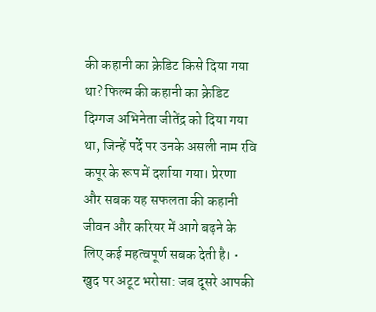की कहानी का क्रेडिट किसे दिया गया था? फिल्म की कहानी का क्रेडिट दिग्गज अभिनेता जीतेंद्र को दिया गया था, जिन्हें पर्दे पर उनके असली नाम रवि कपूर के रूप में दर्शाया गया। प्रेरणा और सबक यह सफलता की कहानी जीवन और करियर में आगे बढ़ने के लिए कई महत्वपूर्ण सबक देती है। • खुद पर अटूट भरोसा: जब दूसरे आपकी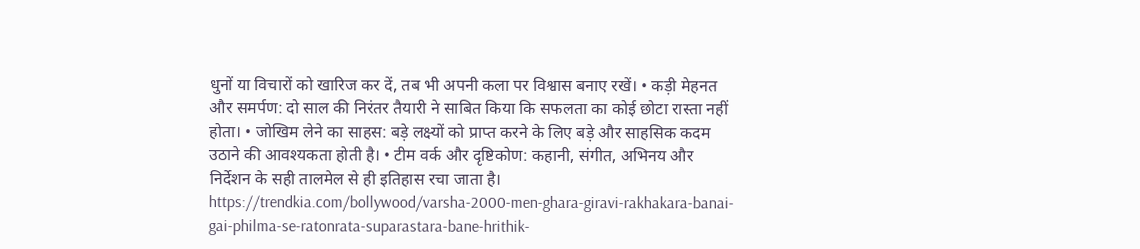धुनों या विचारों को खारिज कर दें, तब भी अपनी कला पर विश्वास बनाए रखें। • कड़ी मेहनत और समर्पण: दो साल की निरंतर तैयारी ने साबित किया कि सफलता का कोई छोटा रास्ता नहीं होता। • जोखिम लेने का साहस: बड़े लक्ष्यों को प्राप्त करने के लिए बड़े और साहसिक कदम उठाने की आवश्यकता होती है। • टीम वर्क और दृष्टिकोण: कहानी, संगीत, अभिनय और निर्देशन के सही तालमेल से ही इतिहास रचा जाता है। https://trendkia.com/bollywood/varsha-2000-men-ghara-giravi-rakhakara-banai-gai-philma-se-ratonrata-suparastara-bane-hrithik-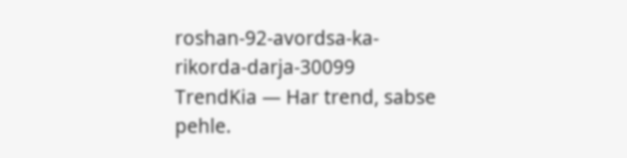roshan-92-avordsa-ka-rikorda-darja-30099 TrendKia — Har trend, sabse pehle.